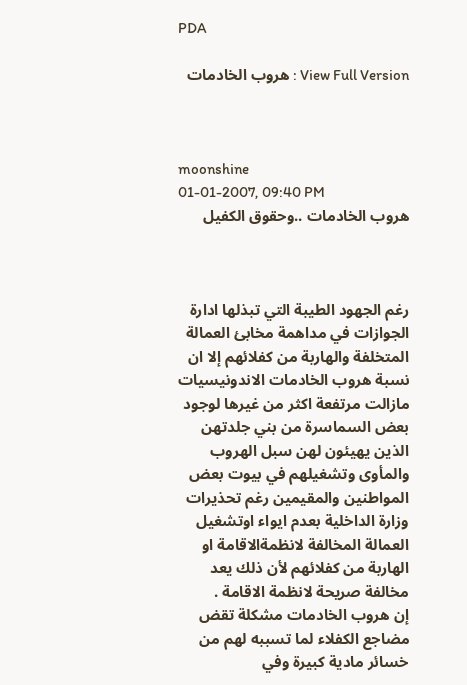PDA

View Full Version : هروب الخادمات



moonshine
01-01-2007, 09:40 PM
هروب الخادمات ..وحقوق الكفيل



رغم الجهود الطيبة التي تبذلها ادارة الجوازات في مداهمة مخابئ العمالة المتخلفة والهاربة من كفلائهم إلا ان نسبة هروب الخادمات الاندونيسيات مازالت مرتفعة اكثر من غيرها لوجود بعض السماسرة من بني جلدتهن الذين يهيئون لهن سبل الهروب والمأوى وتشغيلهم في بيوت بعض المواطنين والمقيمين رغم تحذيرات وزارة الداخلية بعدم ايواء اوتشغيل العمالة المخالفة لانظمةالاقامة او الهاربة من كفلائهم لأن ذلك يعد مخالفة صريحة لانظمة الاقامة .
إن هروب الخادمات مشكلة تقض مضاجع الكفلاء لما تسببه لهم من خسائر مادية كبيرة وفي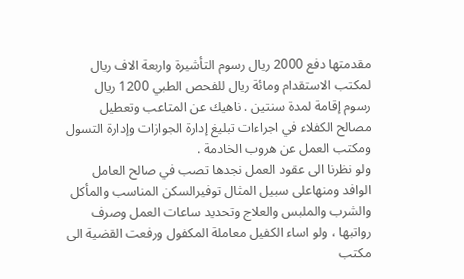مقدمتها دفع 2000 ريال رسوم التأشيرة واربعة الاف ريال لمكتب الاستقدام ومائة ريال للفحص الطبي 1200 ريال رسوم إقامة لمدة سنتين . ناهيك عن المتاعب وتعطيل مصالح الكفلاء في اجراءات تبليغ إدارة الجوازات وإدارة التسول ومكتب العمل عن هروب الخادمة .
ولو نظرنا الى عقود العمل نجدها تصب في صالح العامل الوافد ومنهاعلى سبيل المثال توفيرالسكن المناسب والمأكل والشرب والملبس والعلاج وتحديد ساعات العمل وصرف رواتبها ، ولو اساء الكفيل معاملة المكفول ورفعت القضية الى مكتب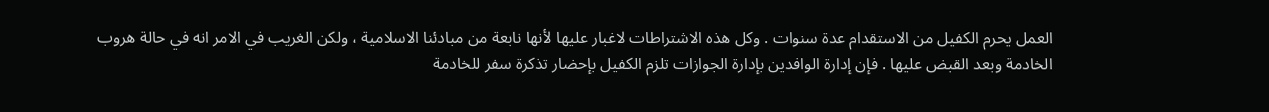العمل يحرم الكفيل من الاستقدام عدة سنوات . وكل هذه الاشتراطات لاغبار عليها لأنها نابعة من مبادئنا الاسلامية ، ولكن الغريب في الامر انه في حالة هروب الخادمة وبعد القبض عليها . فإن إدارة الوافدين بإدارة الجوازات تلزم الكفيل بإحضار تذكرة سفر للخادمة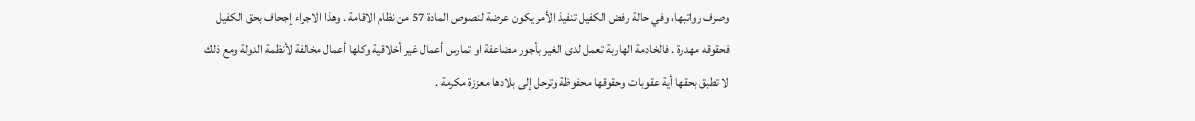وصرف رواتبها، وفي حالة رفض الكفيل تنفيذ الأمر يكون عرضة لنصوص المادة 57 من نظام الاقامة . وهذا الاجراء إجحاف بحق الكفيل فحقوقه مهدرة . فالخادمة الهاربة تعمل لدى الغير بأجور مضاعفة او تمارس أعمال غير أخلاقية وكلها أعمال مخالفة لأنظمة الدولة ومع ذلك لا تطبق بحقها أية عقوبات وحقوقها محفوظة وترحل إلى بلادها معززة مكرمة .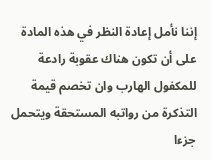إننا نأمل إعادة النظر في هذه المادة على أن تكون هناك عقوبة رادعة للمكفول الهارب وان تخصم قيمة التذكرة من رواتبه المستحقة ويتحمل جزءا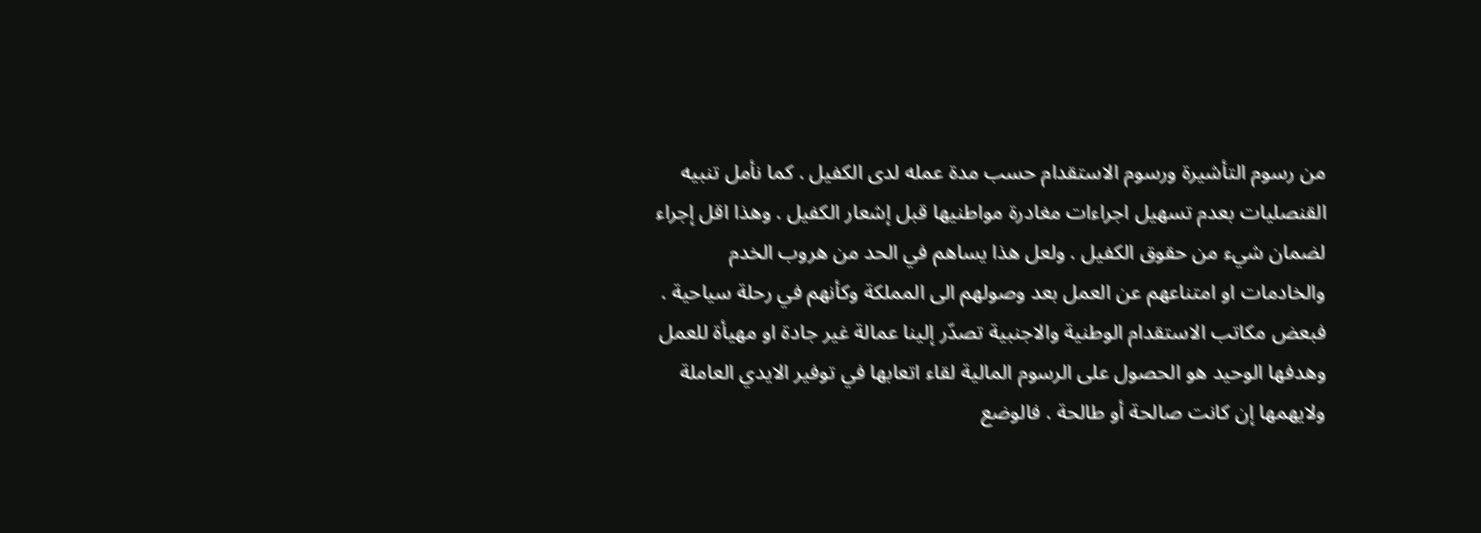من رسوم التأشيرة ورسوم الاستقدام حسب مدة عمله لدى الكفيل . كما نأمل تنبيه القنصليات بعدم تسهيل اجراءات مغادرة مواطنيها قبل إشعار الكفيل . وهذا اقل إجراء لضمان شيء من حقوق الكفيل . ولعل هذا يساهم في الحد من هروب الخدم والخادمات او امتناعهم عن العمل بعد وصولهم الى المملكة وكأنهم في رحلة سياحية . فبعض مكاتب الاستقدام الوطنية والاجنبية تصدّر إلينا عمالة غير جادة او مهيأة للعمل وهدفها الوحيد هو الحصول على الرسوم المالية لقاء اتعابها في توفير الايدي العاملة ولايهمها إن كانت صالحة أو طالحة . فالوضع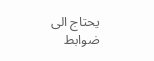يحتاج الى ضوابط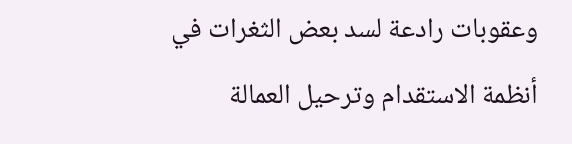وعقوبات رادعة لسد بعض الثغرات في أنظمة الاستقدام وترحيل العمالة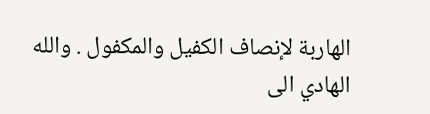الهاربة لإنصاف الكفيل والمكفول . والله الهادي الى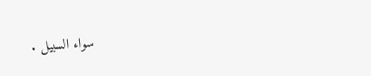سواء السبيل .